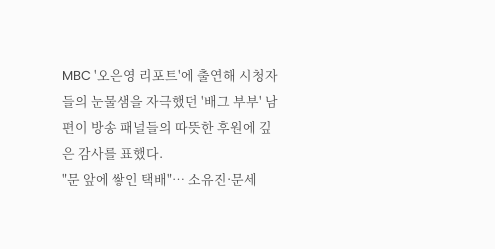MBC '오은영 리포트'에 출연해 시청자들의 눈물샘을 자극했던 '배그 부부' 남편이 방송 패널들의 따뜻한 후원에 깊은 감사를 표했다.
"문 앞에 쌓인 택배"… 소유진·문세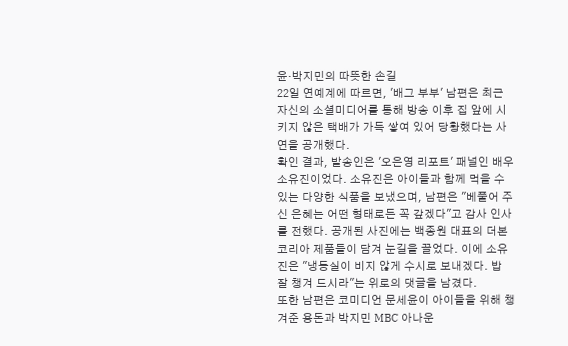윤·박지민의 따뜻한 손길
22일 연예계에 따르면, '배그 부부' 남편은 최근 자신의 소셜미디어를 통해 방송 이후 집 앞에 시키지 않은 택배가 가득 쌓여 있어 당황했다는 사연을 공개했다.
확인 결과, 발송인은 '오은영 리포트' 패널인 배우 소유진이었다. 소유진은 아이들과 함께 먹을 수 있는 다양한 식품을 보냈으며, 남편은 "베풀어 주신 은혜는 어떤 형태로든 꼭 갚겠다"고 감사 인사를 전했다. 공개된 사진에는 백종원 대표의 더본코리아 제품들이 담겨 눈길을 끌었다. 이에 소유진은 "냉동실이 비지 않게 수시로 보내겠다. 밥 잘 챙겨 드시라"는 위로의 댓글을 남겼다.
또한 남편은 코미디언 문세윤이 아이들을 위해 챙겨준 용돈과 박지민 MBC 아나운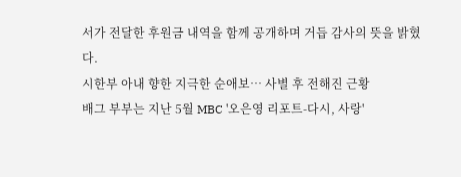서가 전달한 후원금 내역을 함께 공개하며 거듭 감사의 뜻을 밝혔다.
시한부 아내 향한 지극한 순애보… 사별 후 전해진 근황
배그 부부는 지난 5월 MBC '오은영 리포트-다시, 사랑'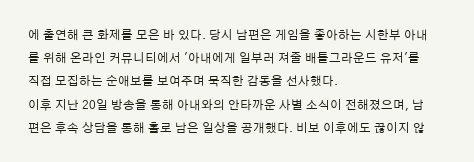에 출연해 큰 화제를 모은 바 있다. 당시 남편은 게임을 좋아하는 시한부 아내를 위해 온라인 커뮤니티에서 '아내에게 일부러 져줄 배틀그라운드 유저'를 직접 모집하는 순애보를 보여주며 묵직한 감동을 선사했다.
이후 지난 20일 방송을 통해 아내와의 안타까운 사별 소식이 전해졌으며, 남편은 후속 상담을 통해 홀로 남은 일상을 공개했다. 비보 이후에도 끊이지 않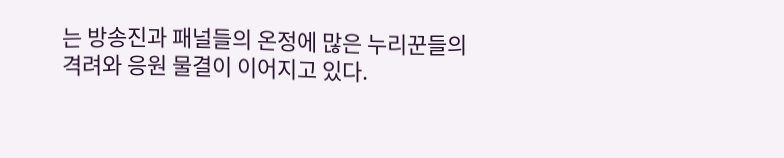는 방송진과 패널들의 온정에 많은 누리꾼들의 격려와 응원 물결이 이어지고 있다.